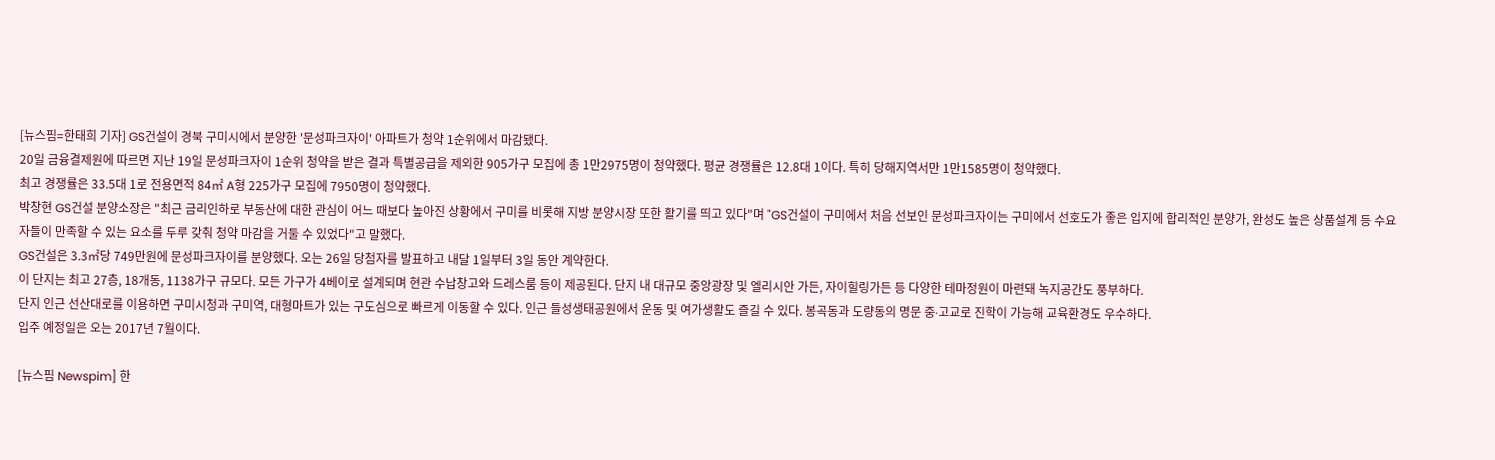[뉴스핌=한태희 기자] GS건설이 경북 구미시에서 분양한 '문성파크자이' 아파트가 청약 1순위에서 마감됐다.
20일 금융결제원에 따르면 지난 19일 문성파크자이 1순위 청약을 받은 결과 특별공급을 제외한 905가구 모집에 총 1만2975명이 청약했다. 평균 경쟁률은 12.8대 1이다. 특히 당해지역서만 1만1585명이 청약했다.
최고 경쟁률은 33.5대 1로 전용면적 84㎡ A형 225가구 모집에 7950명이 청약했다.
박창현 GS건설 분양소장은 "최근 금리인하로 부동산에 대한 관심이 어느 때보다 높아진 상황에서 구미를 비롯해 지방 분양시장 또한 활기를 띄고 있다"며 "GS건설이 구미에서 처음 선보인 문성파크자이는 구미에서 선호도가 좋은 입지에 합리적인 분양가, 완성도 높은 상품설계 등 수요자들이 만족할 수 있는 요소를 두루 갖춰 청약 마감을 거둘 수 있었다"고 말했다.
GS건설은 3.3㎡당 749만원에 문성파크자이를 분양했다. 오는 26일 당첨자를 발표하고 내달 1일부터 3일 동안 계약한다.
이 단지는 최고 27층, 18개동, 1138가구 규모다. 모든 가구가 4베이로 설계되며 현관 수납창고와 드레스룸 등이 제공된다. 단지 내 대규모 중앙광장 및 엘리시안 가든, 자이힐링가든 등 다양한 테마정원이 마련돼 녹지공간도 풍부하다.
단지 인근 선산대로를 이용하면 구미시청과 구미역, 대형마트가 있는 구도심으로 빠르게 이동할 수 있다. 인근 들성생태공원에서 운동 및 여가생활도 즐길 수 있다. 봉곡동과 도량동의 명문 중∙고교로 진학이 가능해 교육환경도 우수하다.
입주 예정일은 오는 2017년 7월이다.

[뉴스핌 Newspim] 한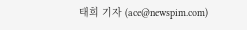태희 기자 (ace@newspim.com)